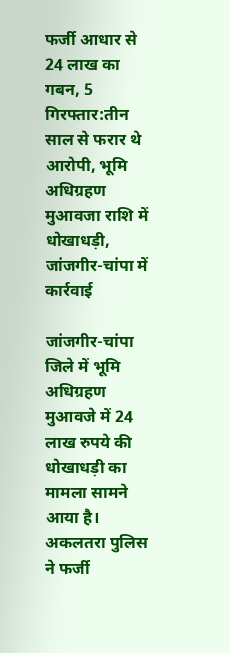फर्जी आधार से 24 लाख का गबन, 5 गिरफ्तार:तीन साल से फरार थे आरोपी, भूमि अधिग्रहण मुआवजा राशि में धोखाधड़ी, जांजगीर-चांपा में कार्रवाई

जांजगीर-चांपा जिले में भूमि अधिग्रहण मुआवजे में 24 लाख रुपये की धोखाधड़ी का मामला सामने आया है। अकलतरा पुलिस ने फर्जी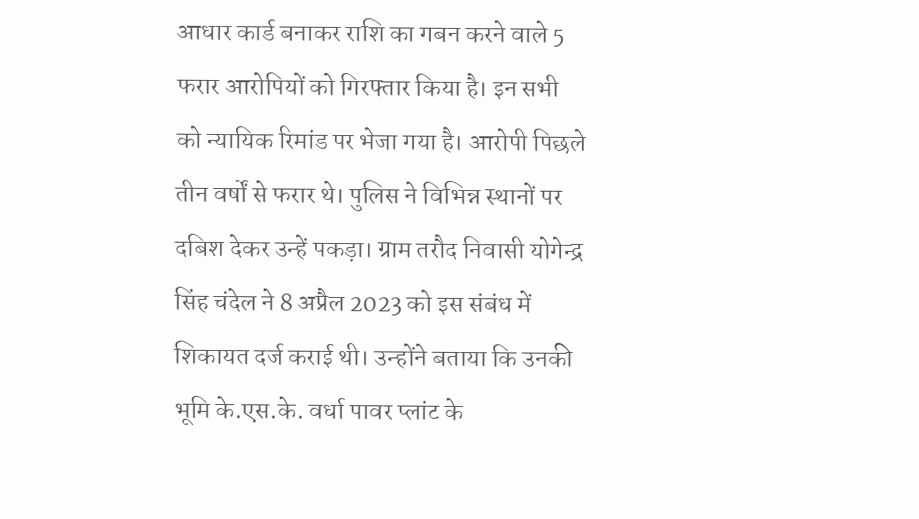आधार कार्ड बनाकर राशि का गबन करने वाले 5 फरार आरोपियों को गिरफ्तार किया है। इन सभी को न्यायिक रिमांड पर भेजा गया है। आरोपी पिछले तीन वर्षों से फरार थे। पुलिस ने विभिन्न स्थानों पर दबिश देकर उन्हें पकड़ा। ग्राम तरौद निवासी योगेन्द्र सिंह चंदेल ने 8 अप्रैल 2023 को इस संबंध में शिकायत दर्ज कराई थी। उन्होंने बताया कि उनकी भूमि के.एस.के. वर्धा पावर प्लांट के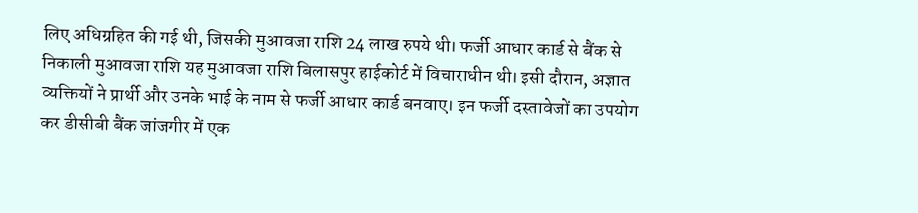लिए अधिग्रहित की गई थी, जिसकी मुआवजा राशि 24 लाख रुपये थी। फर्जी आधार कार्ड से बैंक से निकाली मुआवजा राशि यह मुआवजा राशि बिलासपुर हाईकोर्ट में विचाराधीन थी। इसी दौरान, अज्ञात व्यक्तियों ने प्रार्थी और उनके भाई के नाम से फर्जी आधार कार्ड बनवाए। इन फर्जी दस्तावेजों का उपयोग कर डीसीबी बैंक जांजगीर में एक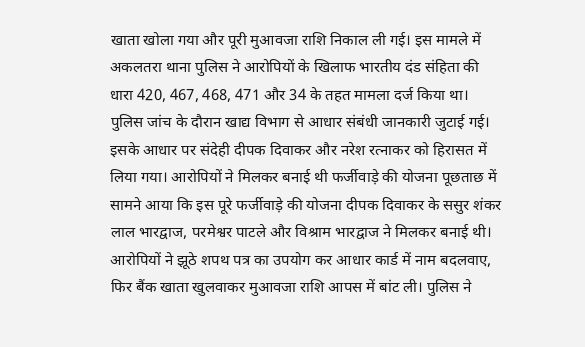खाता खोला गया और पूरी मुआवजा राशि निकाल ली गई। इस मामले में अकलतरा थाना पुलिस ने आरोपियों के खिलाफ भारतीय दंड संहिता की धारा 420, 467, 468, 471 और 34 के तहत मामला दर्ज किया था। पुलिस जांच के दौरान खाद्य विभाग से आधार संबंधी जानकारी जुटाई गई। इसके आधार पर संदेही दीपक दिवाकर और नरेश रत्नाकर को हिरासत में लिया गया। आरोपियों ने मिलकर बनाई थी फर्जीवाड़े की योजना पूछताछ में सामने आया कि इस पूरे फर्जीवाड़े की योजना दीपक दिवाकर के ससुर शंकर लाल भारद्वाज, परमेश्वर पाटले और विश्राम भारद्वाज ने मिलकर बनाई थी। आरोपियों ने झूठे शपथ पत्र का उपयोग कर आधार कार्ड में नाम बदलवाए, फिर बैंक खाता खुलवाकर मुआवजा राशि आपस में बांट ली। पुलिस ने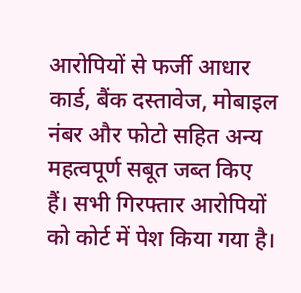आरोपियों से फर्जी आधार कार्ड, बैंक दस्तावेज, मोबाइल नंबर और फोटो सहित अन्य महत्वपूर्ण सबूत जब्त किए हैं। सभी गिरफ्तार आरोपियों को कोर्ट में पेश किया गया है।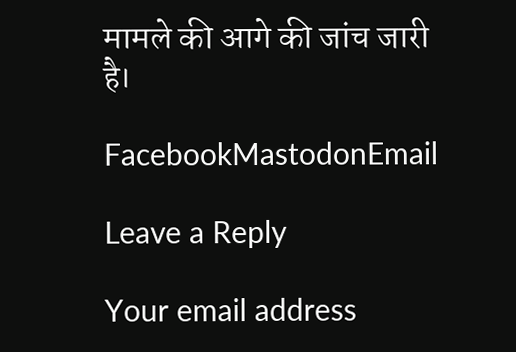मामले की आगे की जांच जारी है।

FacebookMastodonEmail

Leave a Reply

Your email address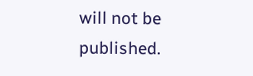will not be published.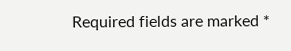Required fields are marked *